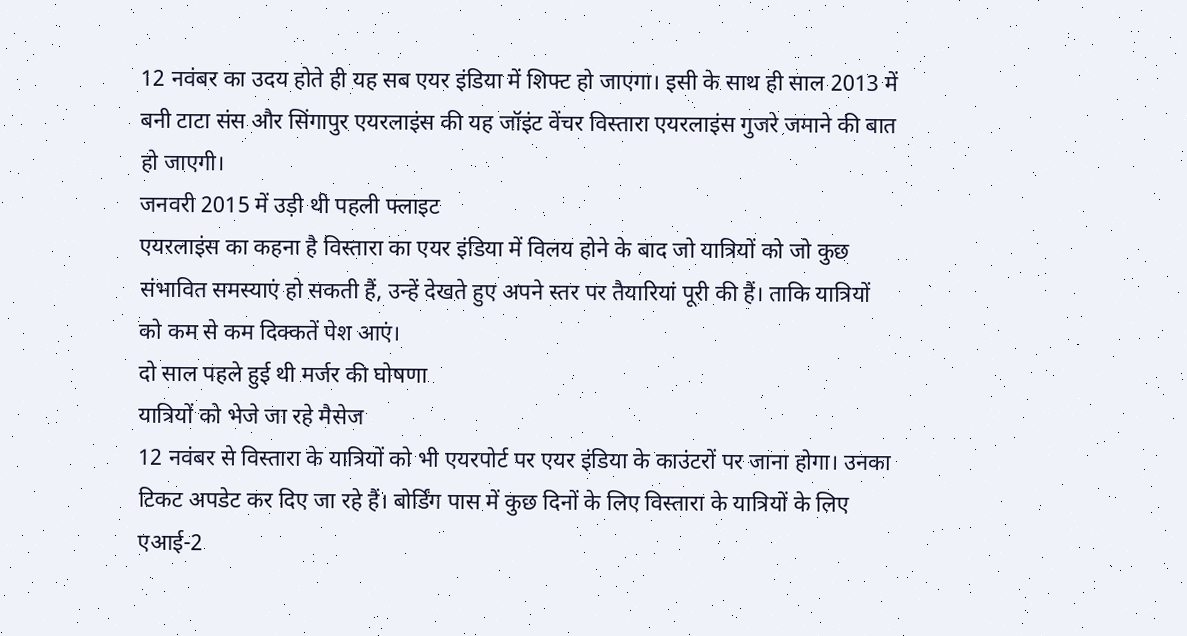12 नवंबर का उदय होते ही यह सब एयर इंडिया में शिफ्ट हो जाएगा। इसी के साथ ही साल 2013 में बनी टाटा संस और सिंगापुर एयरलाइंस की यह जॉइंट वेंचर विस्तारा एयरलाइंस गुजरे जमाने की बात हो जाएगी।
जनवरी 2015 में उड़ी थी पहली फ्लाइट
एयरलाइंस का कहना है विस्तारा का एयर इंडिया में विलय होने के बाद जो यात्रियों को जो कुछ संभावित समस्याएं हो सकती हैं, उन्हें देखते हुए अपने स्तर पर तैयारियां पूरी की हैं। ताकि यात्रियों को कम से कम दिक्कतें पेश आएं।
दो साल पहले हुई थी मर्जर की घोषणा
यात्रियों को भेजे जा रहे मैसेज
12 नवंबर से विस्तारा के यात्रियों को भी एयरपोर्ट पर एयर इंडिया के काउंटरों पर जाना होगा। उनका टिकट अपडेट कर दिए जा रहे हैं। बोर्डिंग पास में कुछ दिनों के लिए विस्तारा के यात्रियों के लिए एआई-2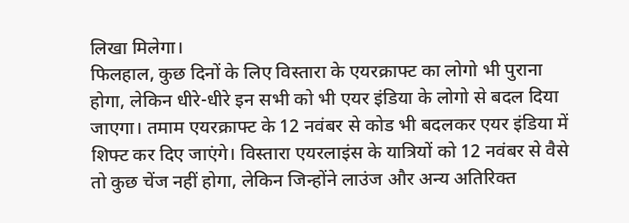लिखा मिलेगा।
फिलहाल, कुछ दिनों के लिए विस्तारा के एयरक्राफ्ट का लोगो भी पुराना होगा, लेकिन धीरे-धीरे इन सभी को भी एयर इंडिया के लोगो से बदल दिया जाएगा। तमाम एयरक्राफ्ट के 12 नवंबर से कोड भी बदलकर एयर इंडिया में शिफ्ट कर दिए जाएंगे। विस्तारा एयरलाइंस के यात्रियों को 12 नवंबर से वैसे तो कुछ चेंज नहीं होगा, लेकिन जिन्होंने लाउंज और अन्य अतिरिक्त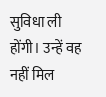सुविधा ली होंगी। उन्हें वह नहीं मिल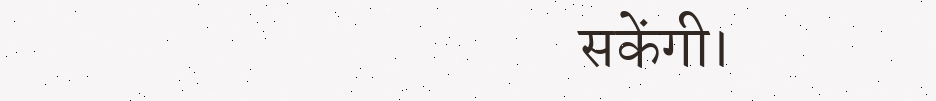सकेंगी।